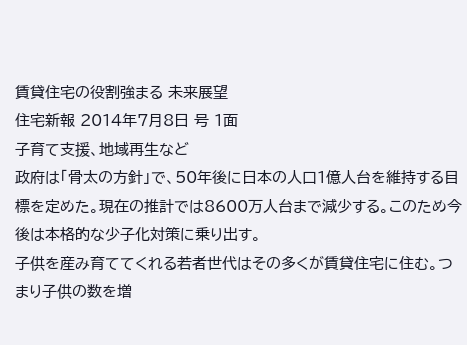賃貸住宅の役割強まる 未来展望
住宅新報 2014年7月8日 号 1面
子育て支援、地域再生など
政府は「骨太の方針」で、50年後に日本の人口1億人台を維持する目標を定めた。現在の推計では8600万人台まで減少する。このため今後は本格的な少子化対策に乗り出す。
子供を産み育ててくれる若者世代はその多くが賃貸住宅に住む。つまり子供の数を増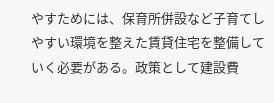やすためには、保育所併設など子育てしやすい環境を整えた賃貸住宅を整備していく必要がある。政策として建設費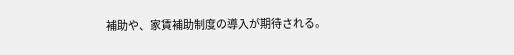補助や、家賃補助制度の導入が期待される。